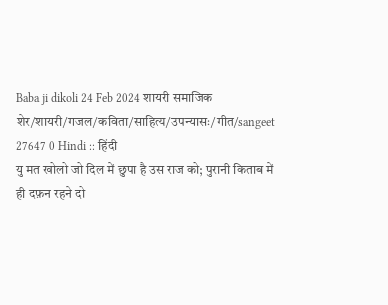Baba ji dikoli 24 Feb 2024 शायरी समाजिक शेर/शायरी/गजल/कविता/साहित्य/उपन्यासः/गीत/sangeet 27647 0 Hindi :: हिंदी
यु मत खोलो जो दिल में छुपा है उस राज को; पुरानी किताब में ही दफ़न रहने दो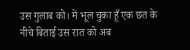उस गुलाब को। में भूल चुका हूँ एक छत के नीचे बिताई उस रात को अब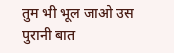तुम भी भूल जाओ उस पुरानी बात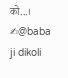को...। ✍@baba ji dikoli